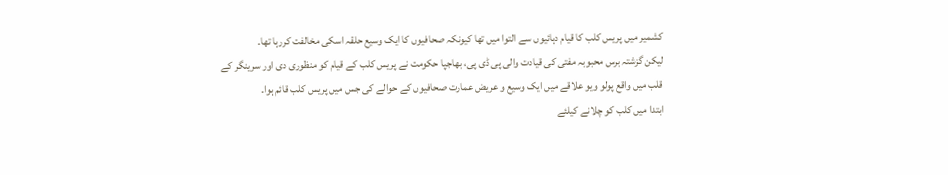کشمیر میں پریس کلب کا قیام دہائیوں سے التوا میں تھا کیونکہ صحافیوں کا ایک وسیع حلقہ اسکی مخالفت کررہا تھا۔
لیکن گزشتہ برس محبوبہ مفتی کی قیادت والی پی ڈی پی، بھاجپا حکومت نے پریس کلب کے قیام کو منظوری دی اور سرینگر کے قلب میں واقع پولو ویو علاقے میں ایک وسیع و عریض عمارت صحافیوں کے حوالے کی جس میں پریس کلب قائم ہوا۔
ابتدا میں کلب کو چلانے کیلئے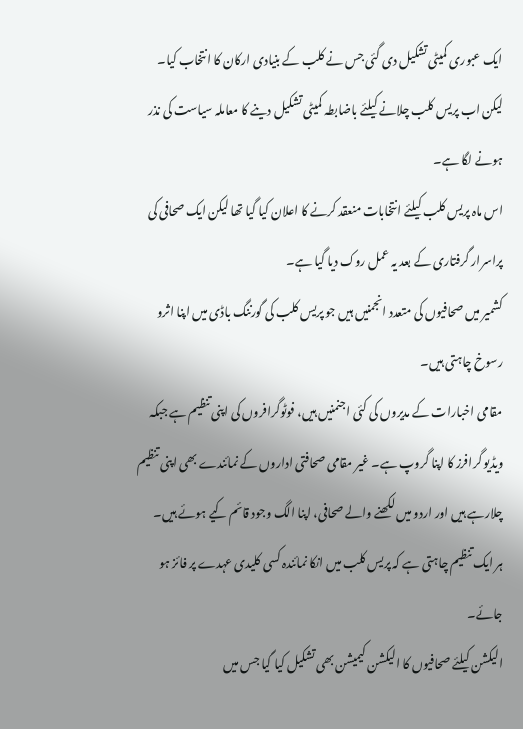ایک عبوری کمیٹی تشکیل دی گئی جس نے کلب کے بنیادی ارکان کا انتخاب کیا۔ لیکن اب پریس کلب چلانے کیلئے باضابطہ کمیٹی تشکیل دینے کا معاملہ سیاست کی نذر ہونے لگا ہے۔
اس ماہ پریس کلب کیلئے انتخابات منعقد کرنے کا اعلان کیا گیا تھا لیکن ایک صحافی کی پراسرار گرفتاری کے بعد یہ عمل روک دیا گیا ہے۔
کشمیر میں صحافیوں کی متعدد انجمنیں ہیں جو پریس کلب کی گورننگ باڈی میں اپنا اثرو رسوخ چاہتی ہیں۔
مقامی اخبارات کے مدیروں کی کئی اجنمنیں ہیں، فوٹوگرافروں کی اپنی تنظیم ہے جبکہ ویڈیو گرافرز کا اپنا گروپ ہے۔ غیر مقامی صحافتی اداروں کے نمائندے بھی اپنی تنظیم چلارہے ہیں اور اردو میں لکھنے والے صحافی، اپنا الگ وجود قائم کیے ہوئے ہیں۔
ہر ایک تنظیم چاہتی ہے کہ پریس کلب میں انکا نمائندہ کسی کلیدی عہدے پر فائز ہو جائے۔
الیکشن کیلئے صحافیوں کا الیکشن کیمیشن بھی تشکیل کیا گیا جس میں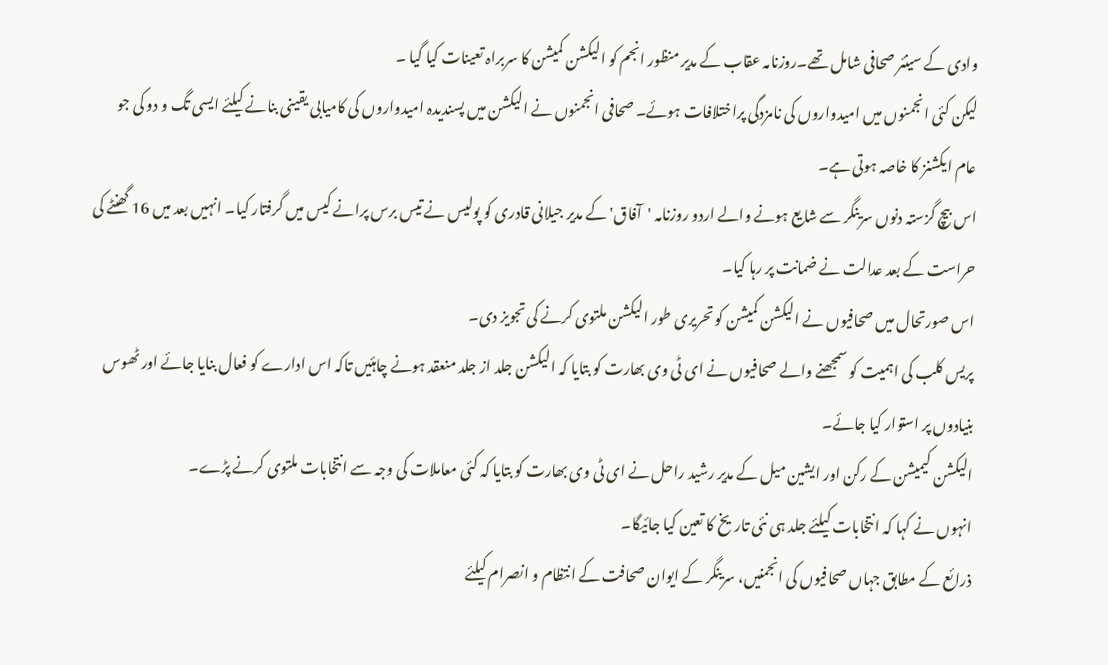وادی کے سینئر صحافی شامل تھے۔روزنامہ عقاب کے مدیر منظور انجم کو الیکشن کمیشن کا سربراہ تعینات کیا گیا ۔
لیکن کئی انجمنوں میں امیدواروں کی نامزدگی پراختلافات ہوئے۔ صحافی انجمنوں نے الیکشن میں پسندیدہ امیدواروں کی کامیابی یقینی بنانے کیلئے ایسی تگ و دو کی جو عام ایکشنز کا خاصہ ہوتی ہے۔
اس بیچ گزستہ دنوں سرینگر سے شایع ہونے والے اردو روزنامہ 'آفاق' کے مدیر جیلانی قادری کو پولیس نے تیس برس پرانے کیس میں گرفتار کیا۔ انہیں بعد میں 16 گھنٹے کی حراست کے بعد عدالت نے ضمانت پر رہا کیا۔
اس صورتحال میں صحافیوں نے الیکشن کمیشن کو تحریری طور الیکشن ملتوی کرنے کی تجویز دی۔
پریس کلب کی اہمیت کو سمجھنے والے صحافیوں نے ای ٹی وی بھارت کو بتایا کہ الیکشن جلد از جلد منعقد ہونے چاہئیں تاکہ اس ادارے کو فعال بنایا جائے اور ٹھوس بنیادوں پر استوار کیا جائے۔
الیکشن کیمیشن کے رکن اور ایشین میل کے مدیر رشید راحل نے ای ٹی وی بھارت کو بتایا کہ کئی معاملات کی وجہ سے انتخابات ملتوی کرنے پڑے۔
انہوں نے کہا کہ انتخابات کیلئے جلد ہی نئی تاریخ کا تعین کیا جائیگا۔
ذرائع کے مطابق جہاں صحافیوں کی انجمنیں، سرینگر کے ایوان صحافت کے انتظام و انصرام کیلئے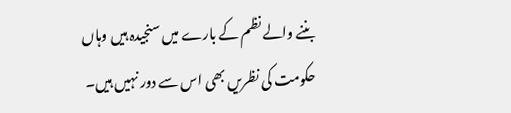بننے والے نظم کے بارے میں سنجیدہ ہیں وہاں حکومت کی نظریں بھی اس سے دور نہیں ہیں۔